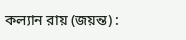কল্যান রায় (জয়ন্ত) :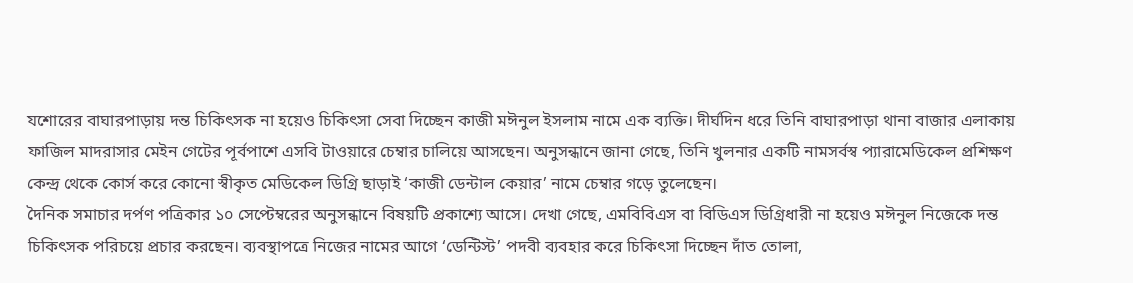যশোরের বাঘারপাড়ায় দন্ত চিকিৎসক না হয়েও চিকিৎসা সেবা দিচ্ছেন কাজী মঈনুল ইসলাম নামে এক ব্যক্তি। দীর্ঘদিন ধরে তিনি বাঘারপাড়া থানা বাজার এলাকায় ফাজিল মাদরাসার মেইন গেটের পূর্বপাশে এসবি টাওয়ারে চেম্বার চালিয়ে আসছেন। অনুসন্ধানে জানা গেছে, তিনি খুলনার একটি নামসর্বস্ব প্যারামেডিকেল প্রশিক্ষণ কেন্দ্র থেকে কোর্স করে কোনো স্বীকৃত মেডিকেল ডিগ্রি ছাড়াই ‘কাজী ডেন্টাল কেয়ার’ নামে চেম্বার গড়ে তুলেছেন।
দৈনিক সমাচার দর্পণ পত্রিকার ১০ সেপ্টেম্বরের অনুসন্ধানে বিষয়টি প্রকাশ্যে আসে। দেখা গেছে, এমবিবিএস বা বিডিএস ডিগ্রিধারী না হয়েও মঈনুল নিজেকে দন্ত চিকিৎসক পরিচয়ে প্রচার করছেন। ব্যবস্থাপত্রে নিজের নামের আগে ‘ডেন্টিস্ট’ পদবী ব্যবহার করে চিকিৎসা দিচ্ছেন দাঁত তোলা,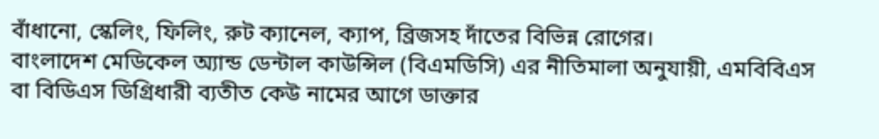বাঁধানো, স্কেলিং, ফিলিং, রুট ক্যানেল, ক্যাপ, ব্রিজসহ দাঁতের বিভিন্ন রোগের।
বাংলাদেশ মেডিকেল অ্যান্ড ডেন্টাল কাউন্সিল (বিএমডিসি) এর নীতিমালা অনুযায়ী, এমবিবিএস বা বিডিএস ডিগ্রিধারী ব্যতীত কেউ নামের আগে ডাক্তার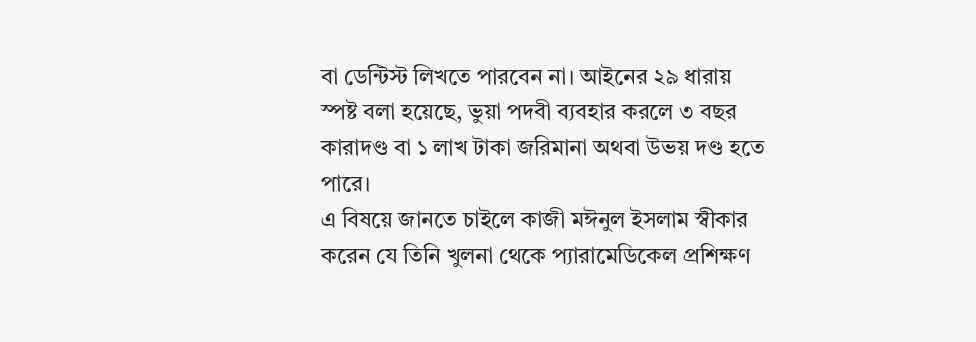বা ডেন্টিস্ট লিখতে পারবেন না। আইনের ২৯ ধারায় স্পষ্ট বলা হয়েছে, ভুয়া পদবী ব্যবহার করলে ৩ বছর কারাদণ্ড বা ১ লাখ টাকা জরিমানা অথবা উভয় দণ্ড হতে পারে।
এ বিষয়ে জানতে চাইলে কাজী মঈনুল ইসলাম স্বীকার করেন যে তিনি খুলনা থেকে প্যারামেডিকেল প্রশিক্ষণ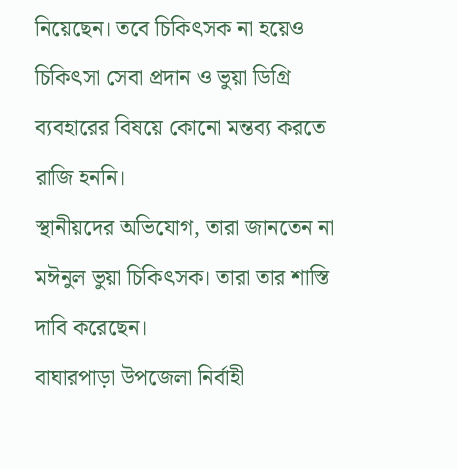নিয়েছেন। তবে চিকিৎসক না হয়েও চিকিৎসা সেবা প্রদান ও ভুয়া ডিগ্রি ব্যবহারের বিষয়ে কোনো মন্তব্য করতে রাজি হননি।
স্থানীয়দের অভিযোগ, তারা জানতেন না মঈনুল ভুয়া চিকিৎসক। তারা তার শাস্তি দাবি করেছেন।
বাঘারপাড়া উপজেলা নির্বাহী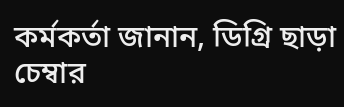কর্মকর্তা জানান, ডিগ্রি ছাড়া চেম্বার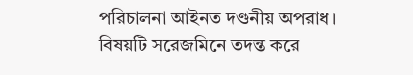পরিচালনা আইনত দণ্ডনীয় অপরাধ। বিষয়টি সরেজমিনে তদন্ত করে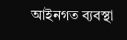আইনগত ব্যবস্থা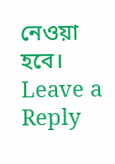নেওয়া হবে।
Leave a Reply